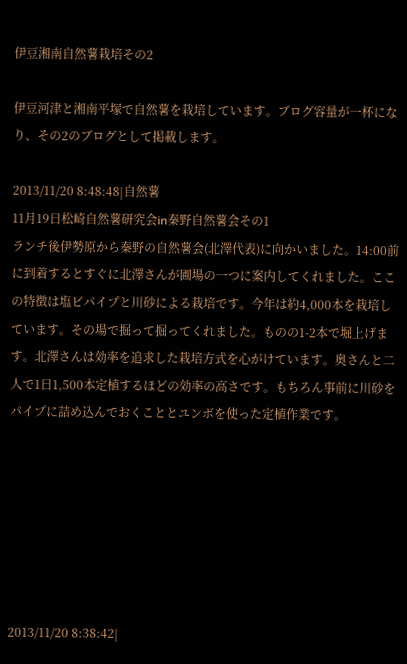伊豆湘南自然薯栽培その2

伊豆河津と湘南平塚で自然薯を栽培しています。ブログ容量が一杯になり、その2のブログとして掲載します。

2013/11/20 8:48:48|自然薯
11月19日松崎自然薯研究会in秦野自然薯会その1
ランチ後伊勢原から秦野の自然薯会(北澤代表)に向かいました。14:00前に到着するとすぐに北澤さんが圃場の一つに案内してくれました。ここの特徴は塩ビパイプと川砂による栽培です。今年は約4,000本を栽培しています。その場で掘って掘ってくれました。ものの1-2本で堀上げます。北澤さんは効率を追求した栽培方式を心がけています。奥さんと二人で1日1,500本定植するほどの効率の高さです。もちろん事前に川砂をパイプに詰め込んでおくこととユンボを使った定植作業です。







2013/11/20 8:38:42|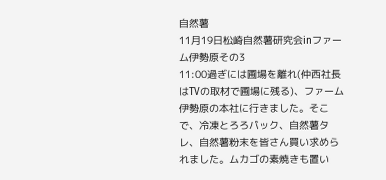自然薯
11月19日松崎自然薯研究会inファーム伊勢原その3
11:00過ぎには圃場を離れ(仲西社長はTVの取材で圃場に残る)、ファーム伊勢原の本社に行きました。そこで、冷凍とろろパック、自然薯タレ、自然薯粉末を皆さん買い求められました。ムカゴの素焼きも置い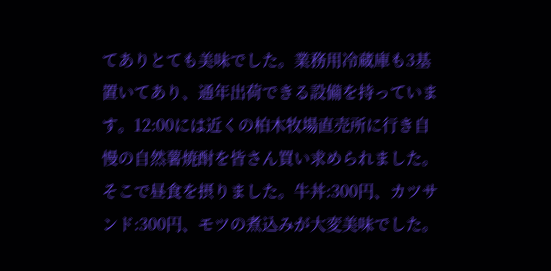てありとても美味でした。業務用冷蔵庫も3基置いてあり、通年出荷できる設備を持っています。12:00には近くの柏木牧場直売所に行き自慢の自然薯焼酎を皆さん買い求められました。そこで昼食を摂りました。牛丼:300円、カツサンド:300円、モツの煮込みが大変美味でした。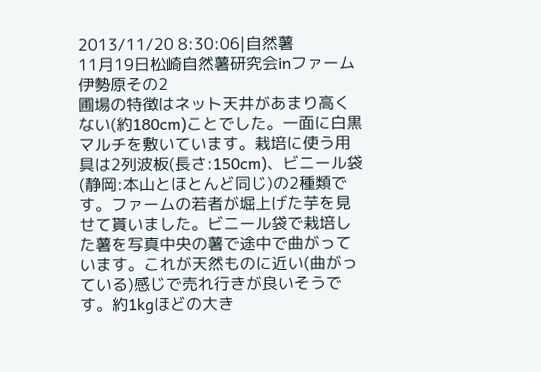2013/11/20 8:30:06|自然薯
11月19日松崎自然薯研究会inファーム伊勢原その2
圃場の特徴はネット天井があまり高くない(約180cm)ことでした。一面に白黒マルチを敷いています。栽培に使う用具は2列波板(長さ:150cm)、ビニール袋(静岡:本山とほとんど同じ)の2種類です。ファームの若者が堀上げた芋を見せて貰いました。ビニール袋で栽培した薯を写真中央の薯で途中で曲がっています。これが天然ものに近い(曲がっている)感じで売れ行きが良いそうです。約1kgほどの大き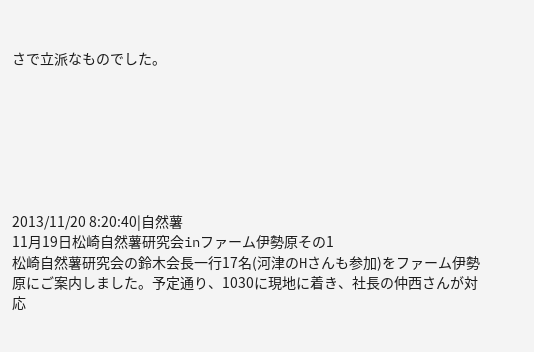さで立派なものでした。







2013/11/20 8:20:40|自然薯
11月19日松崎自然薯研究会inファーム伊勢原その1
松崎自然薯研究会の鈴木会長一行17名(河津のHさんも参加)をファーム伊勢原にご案内しました。予定通り、1030に現地に着き、社長の仲西さんが対応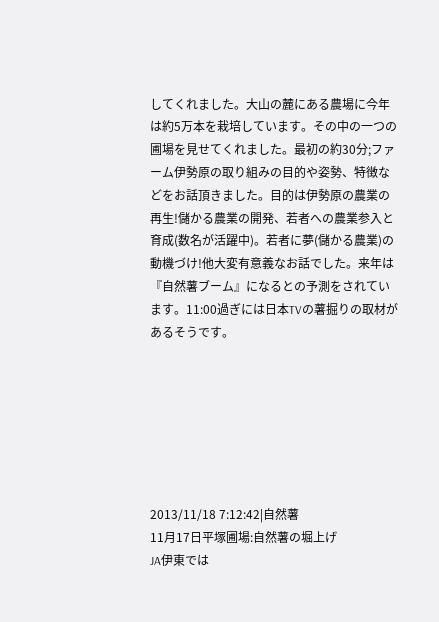してくれました。大山の麓にある農場に今年は約5万本を栽培しています。その中の一つの圃場を見せてくれました。最初の約30分;ファーム伊勢原の取り組みの目的や姿勢、特徴などをお話頂きました。目的は伊勢原の農業の再生!儲かる農業の開発、若者への農業参入と育成(数名が活躍中)。若者に夢(儲かる農業)の動機づけ!他大変有意義なお話でした。来年は『自然薯ブーム』になるとの予測をされています。11:00過ぎには日本TVの薯掘りの取材があるそうです。







2013/11/18 7:12:42|自然薯
11月17日平塚圃場:自然薯の堀上げ
JA伊東では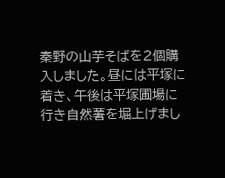秦野の山芋そばを2個購入しました。昼には平塚に着き、午後は平塚圃場に行き自然薯を堀上げまし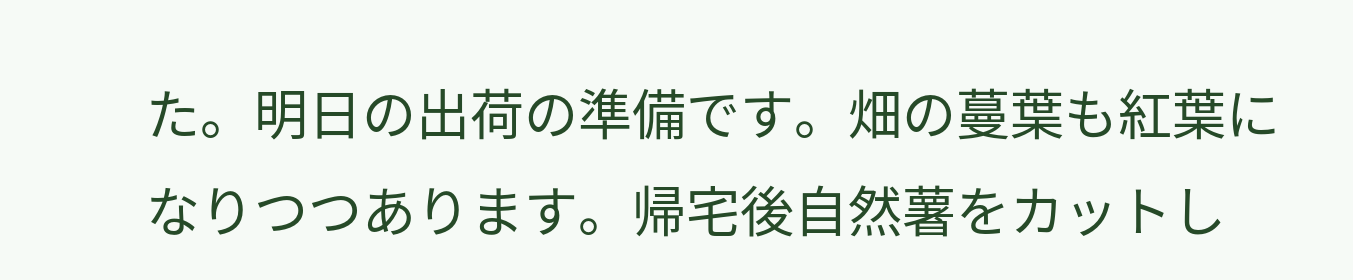た。明日の出荷の準備です。畑の蔓葉も紅葉になりつつあります。帰宅後自然薯をカットし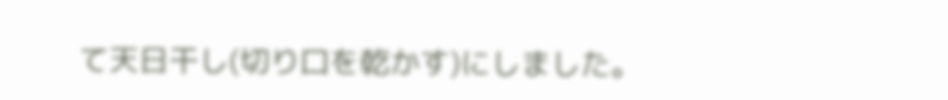て天日干し(切り口を乾かす)にしました。